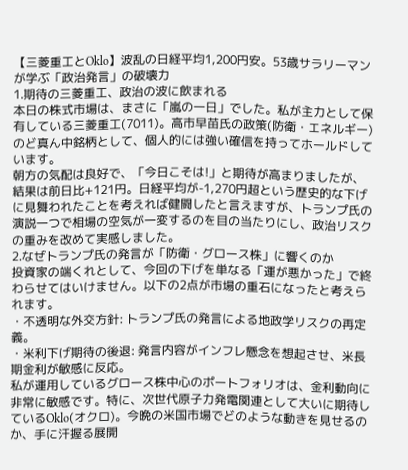【三菱重工とOklo】波乱の日経平均1,200円安。53歳サラリーマンが学ぶ「政治発言」の破壊力
1.期待の三菱重工、政治の波に飲まれる
本日の株式市場は、まさに「嵐の一日」でした。私が主力として保有している三菱重工(7011)。高市早苗氏の政策(防衛・エネルギー)のど真ん中銘柄として、個人的には強い確信を持ってホールドしています。
朝方の気配は良好で、「今日こそは!」と期待が高まりましたが、結果は前日比+121円。日経平均が-1,270円超という歴史的な下げに見舞われたことを考えれば健闘したと言えますが、トランプ氏の演説一つで相場の空気が一変するのを目の当たりにし、政治リスクの重みを改めて実感しました。
2.なぜトランプ氏の発言が「防衛・グロース株」に響くのか
投資家の端くれとして、今回の下げを単なる「運が悪かった」で終わらせてはいけません。以下の2点が市場の重石になったと考えられます。
・不透明な外交方針: トランプ氏の発言による地政学リスクの再定義。
・米利下げ期待の後退: 発言内容がインフレ懸念を想起させ、米長期金利が敏感に反応。
私が運用しているグロース株中心のポートフォリオは、金利動向に非常に敏感です。特に、次世代原子力発電関連として大いに期待しているOklo(オクロ)。今晩の米国市場でどのような動きを見せるのか、手に汗握る展開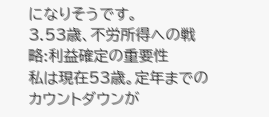になりそうです。
3.53歳、不労所得への戦略:利益確定の重要性
私は現在53歳。定年までのカウントダウンが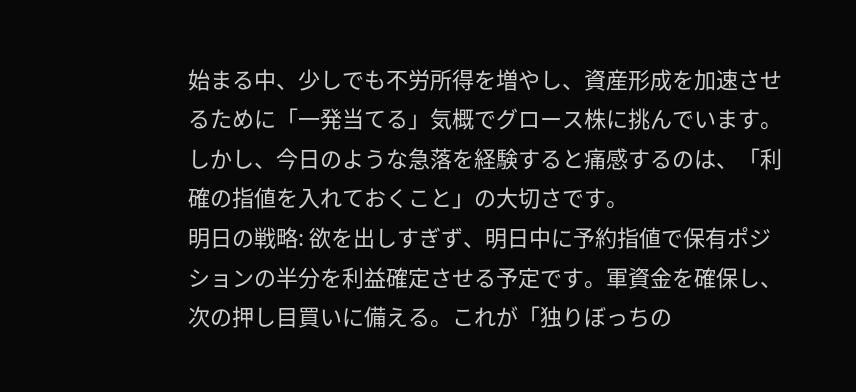始まる中、少しでも不労所得を増やし、資産形成を加速させるために「一発当てる」気概でグロース株に挑んでいます。
しかし、今日のような急落を経験すると痛感するのは、「利確の指値を入れておくこと」の大切さです。
明日の戦略: 欲を出しすぎず、明日中に予約指値で保有ポジションの半分を利益確定させる予定です。軍資金を確保し、次の押し目買いに備える。これが「独りぼっちの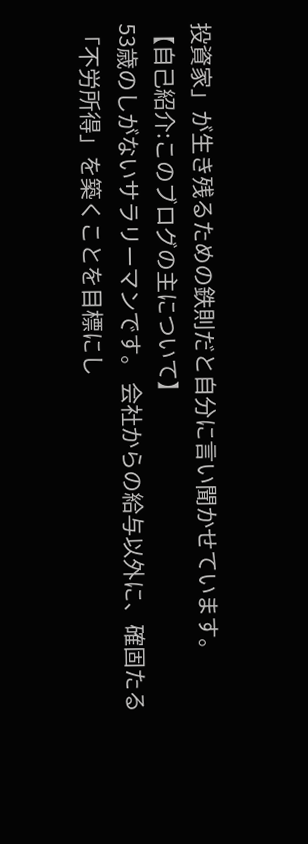投資家」が生き残るための鉄則だと自分に言い聞かせています。
【自己紹介:このブログの主について】
53歳のしがないサラリーマンです。 会社からの給与以外に、確固たる「不労所得」を築くことを目標にし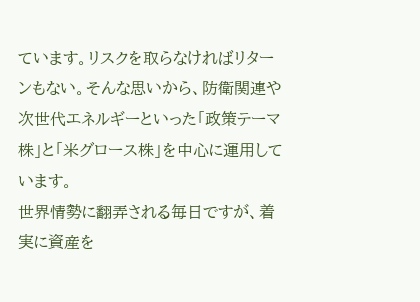ています。リスクを取らなければリターンもない。そんな思いから、防衛関連や次世代エネルギーといった「政策テーマ株」と「米グロース株」を中心に運用しています。
世界情勢に翻弄される毎日ですが、着実に資産を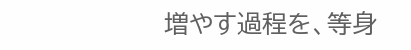増やす過程を、等身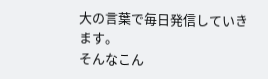大の言葉で毎日発信していきます。
そんなこん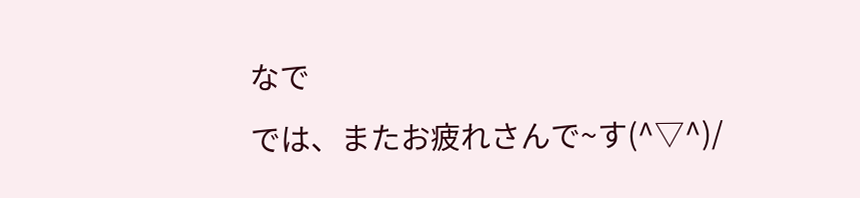なで
では、またお疲れさんで~す(^▽^)/